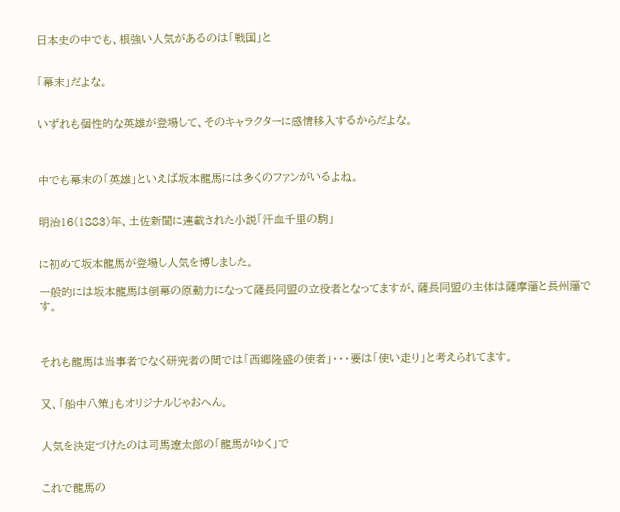日本史の中でも、根強い人気があるのは「戦国」と


「幕末」だよな。


いずれも個性的な英雄が登場して、そのキャラクターに感情移入するからだよな。



中でも幕末の「英雄」といえば坂本龍馬には多くのファンがいるよね。


明治16(1883)年、土佐新聞に連載された小説「汗血千里の駒」


に初めて坂本龍馬が登場し人気を博しました。

一般的には坂本龍馬は倒幕の原動力になって薩長同盟の立役者となってますが、薩長同盟の主体は薩摩藩と長州藩です。



それも龍馬は当事者でなく研究者の間では「西郷隆盛の使者」・・・要は「使い走り」と考えられてます。


又、「船中八策」もオリジナルじゃおへん。


人気を決定づけたのは司馬遼太郎の「龍馬がゆく」で


これで龍馬の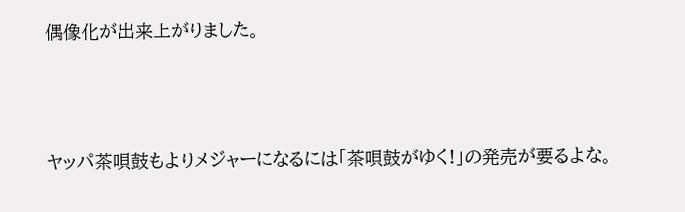偶像化が出来上がりました。



ヤッパ茶唄鼓もよりメジャーになるには「茶唄鼓がゆく!」の発売が要るよな。